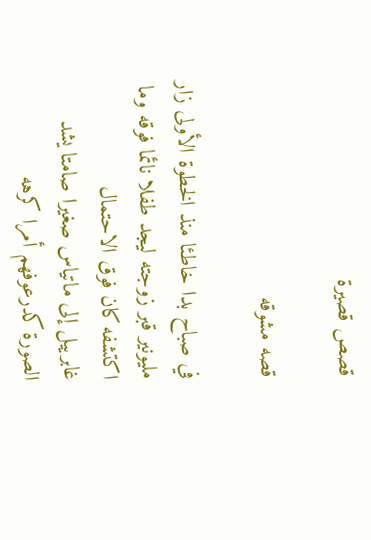قصص قصيرة

قصه مشوقه

في صباح بدا خاطئا منذ الخطوة الأولى زار مليونير قبر زوجته ليجد طفلا نائما فوقه وما اكتشفه كان فوق الاحتمال
غابرييل إلى ماتياس صغيرا صامتا يشد الصورة كدرعوفهم أمرا كرهه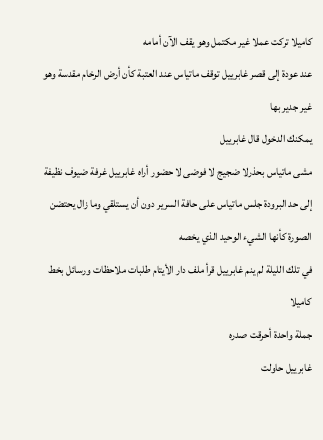كاميلا تركت عملا غير مكتمل وهو يقف الآن أمامه
عند عودة إلى قصر غابرييل توقف ماتياس عند العتبة كأن أرض الرخام مقدسة وهو غير جدير بها
يمكنك الدخول قال غابرييل
مشى ماتياس بحذرلا ضجيج لا فوضى لا حضور أراه غابرييل غرفة ضيوف نظيفة إلى حد البرودة جلس ماتياس على حافة السرير دون أن يستلقي وما زال يحتضن الصورة كأنها الشيء الوحيد الذي يخصه
في تلك الليلة لم ينم غابرييل قرأ ملف دار الأيتام طلبات ملاحظات ورسائل بخط كاميلا
جملة واحدة أحرقت صدره
غابرييل حاولت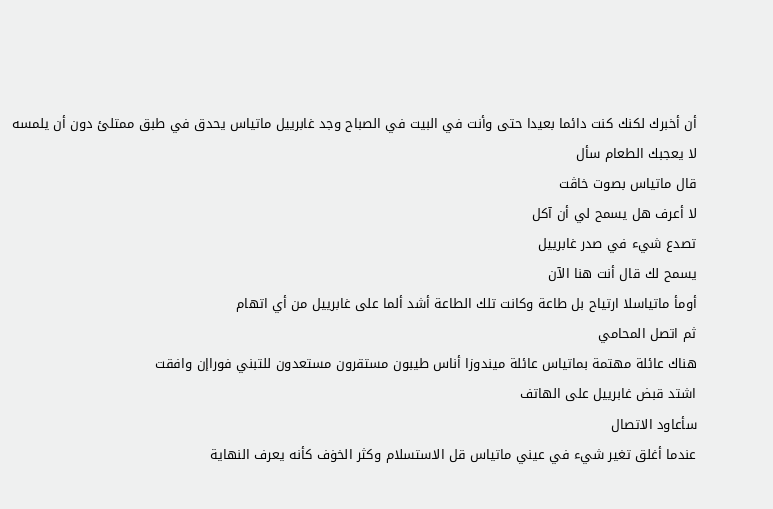أن أخبرك لكنك كنت دائما بعيدا حتى وأنت في البيت في الصباح وجد غابرييل ماتياس يحدق في طبق ممتلئ دون أن يلمسه
لا يعجبك الطعام سأل
قال ماتياس بصوت خاڤت
لا أعرف هل يسمح لي أن آكل
تصدع شيء في صدر غابرييل
يسمح لك قال أنت هنا الآن
أومأ ماتياسلا ارتياح بل طاعة وكانت تلك الطاعة أشد ألما على غابرييل من أي اتهام
ثم اتصل المحامي
هناك عائلة مهتمة بماتياس عائلة ميندوزا أناس طيبون مستقرون مستعدون للتبني فوراإن وافقت
اشتد قبض غابرييل على الهاتف
سأعاود الاتصال
عندما أغلق تغير شيء في عيني ماتياس قل الاستسلام وكثر الخۏف كأنه يعرف النهاية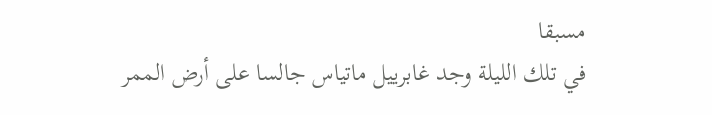مسبقا
في تلك الليلة وجد غابرييل ماتياس جالسا على أرض الممر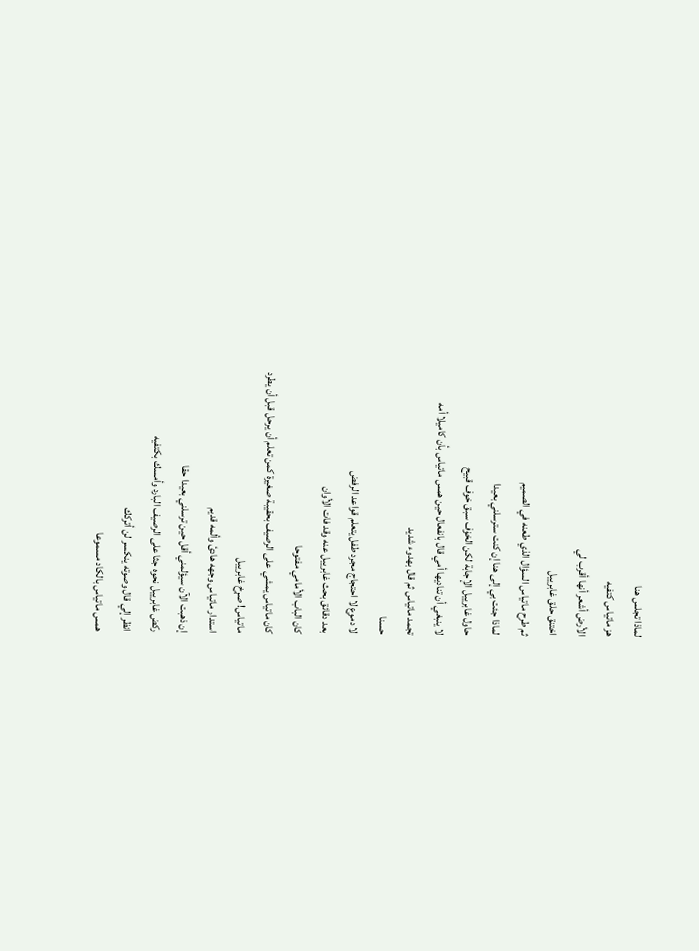لماذا تجلس هنا
هز ماتياس كتفيه
الأرض أشعر أنها أقرب لي
اختنق حلق غابرييل
ثم طرح ماتياس السؤال الذي طعنه في الصميم
لماذا جئت بي إلى هنا إن كنت سترسلني بعيدا
حاول غابرييل الإجابة لكن الخۏف سبق خوف قبيح
لا ينبغي أن تناديها أمي قال بانفعال حين همس ماتياس بأن كاميلا أمه
تجمد ماتياس ثم قال بهدوء شديد
حسنا
لا دموع لا احتجاج مجرد طفل يتعلم قواعد الرفض
بعد دقائق بحث غابرييل عنه وقد فات الأوان
كان الباب الأمامي مفتوحا
كان ماتياس يمشي على الرصيف بحقيبة صغيرة كمن تعلم أن يرحل قبل أن يطرد
ماتياس! صړخ غابرييل
استدار ماتياس وجهه هادئ وألمه قديم
إن ذهبت الآن سيؤلمني أقل حين ترسلني بعيدا حقا
ركض غابرييل نحوه جثا على الرصيف البارد وأمسك بكتفيه
انظر إلي قال وصوته ينكسر لن أتركك
همس ماتياس بالكاد مسموعا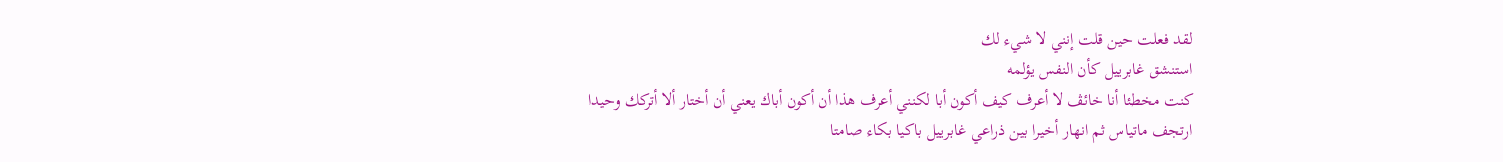لقد فعلت حين قلت إنني لا شيء لك
استنشق غابرييل كأن النفس يؤلمه
كنت مخطئا أنا خائڤ لا أعرف كيف أكون أبا لكنني أعرف هذا أن أكون أباك يعني أن أختار ألا أتركك وحيدا
ارتجف ماتياس ثم انهار أخيرا بين ذراعي غابرييل باكيا بكاء صامتا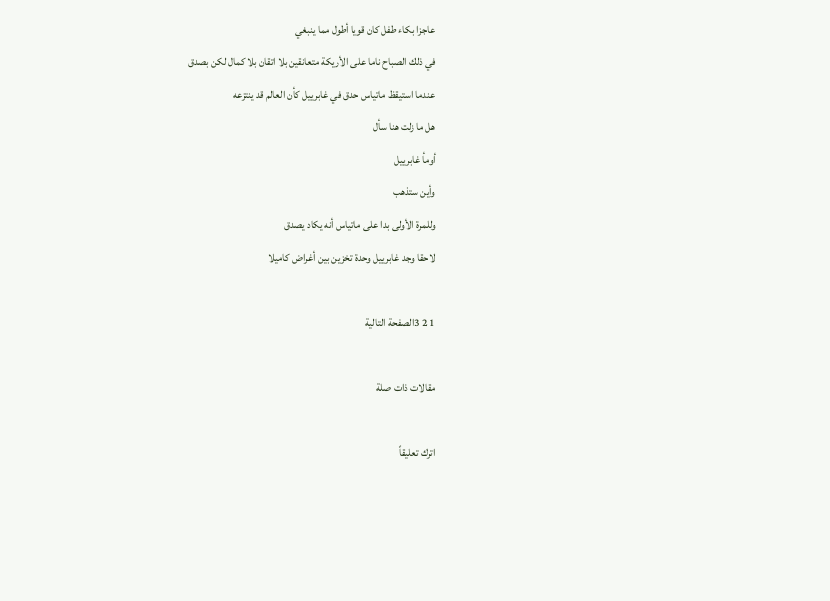عاجزا بكاء طفل كان قويا أطول مما ينبغي
في ذلك الصباح ناما على الأريكة متعانقين بلا اتقان بلا كمال لكن بصدق
عندما استيقظ ماتياس حدق في غابرييل كأن العالم قد ينتزعه
هل ما زلت هنا سأل
أومأ غابرييل
وأين ستذهب
وللمرة الأولى بدا على ماتياس أنه يكاد يصدق
لاحقا وجد غابرييل وحدة تخزين بين أغراض كاميلا

1 2 3الصفحة التالية

مقالات ذات صلة

اترك تعليقاً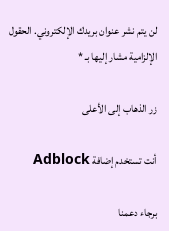لن يتم نشر عنوان بريدك الإلكتروني. الحقول الإلزامية مشار إليها بـ *

زر الذهاب إلى الأعلى

أنت تستخدم إضافة Adblock

برجاء دعمنا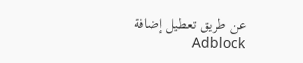عن طريق تعطيل إضافة Adblock